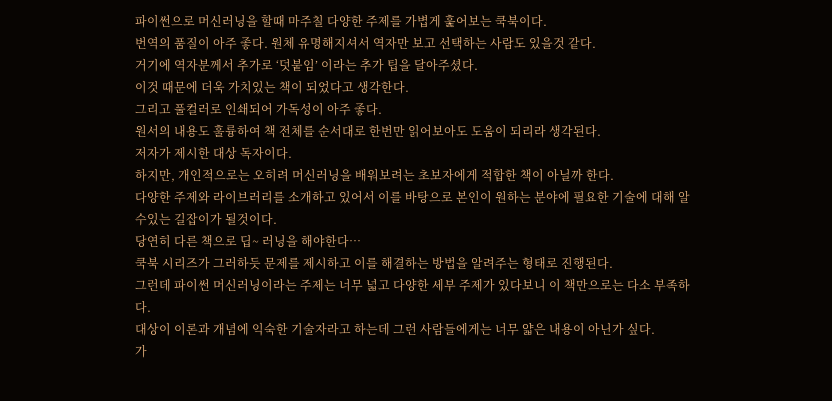파이썬으로 머신러닝을 할때 마주칠 다양한 주제를 가볍게 훑어보는 쿡북이다.
번역의 품질이 아주 좋다. 원체 유명해지셔서 역자만 보고 선택하는 사람도 있을것 같다.
거기에 역자분께서 추가로 ‘덧붙임’ 이라는 추가 팁을 달아주셨다.
이것 때문에 더욱 가치있는 책이 되었다고 생각한다.
그리고 풀컬러로 인쇄되어 가독성이 아주 좋다.
원서의 내용도 훌륭하여 책 전체를 순서대로 한번만 읽어보아도 도움이 되리라 생각된다.
저자가 제시한 대상 독자이다.
하지만, 개인적으로는 오히려 머신러닝을 배워보려는 초보자에게 적합한 책이 아닐까 한다.
다양한 주제와 라이브러리를 소개하고 있어서 이를 바탕으로 본인이 원하는 분야에 필요한 기술에 대해 알수있는 길잡이가 될것이다.
당연히 다른 책으로 딥~ 러닝을 해야한다…
쿡북 시리즈가 그러하듯 문제를 제시하고 이를 해결하는 방법을 알려주는 형태로 진행된다.
그런데 파이썬 머신러닝이라는 주제는 너무 넓고 다양한 세부 주제가 있다보니 이 책만으로는 다소 부족하다.
대상이 이론과 개념에 익숙한 기술자라고 하는데 그런 사람들에게는 너무 얇은 내용이 아닌가 싶다.
가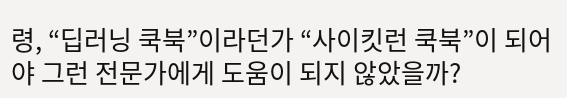령, “딥러닝 쿡북”이라던가 “사이킷런 쿡북”이 되어야 그런 전문가에게 도움이 되지 않았을까?